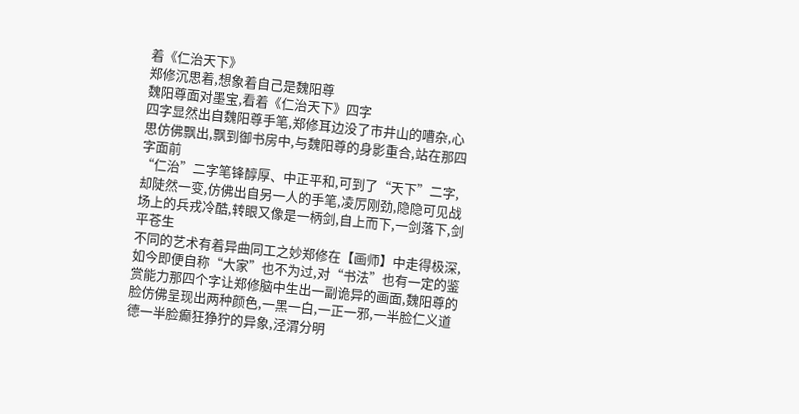着《仁治天下》
郑修沉思着,想象着自己是魏阳尊
魏阳尊面对墨宝,看着《仁治天下》四字
四字显然出自魏阳尊手笔,郑修耳边没了市井山的嘈杂,心思仿佛飘出,飘到御书房中,与魏阳尊的身影重合,站在那四字面前
“仁治”二字笔锋醇厚、中正平和,可到了“天下”二字,却陡然一变,仿佛出自另一人的手笔,凌厉刚劲,隐隐可见战场上的兵戎冷酷,转眼又像是一柄剑,自上而下,一剑落下,剑平苍生
不同的艺术有着异曲同工之妙郑修在【画师】中走得极深,如今即便自称“大家”也不为过,对“书法”也有一定的鉴赏能力那四个字让郑修脑中生出一副诡异的画面,魏阳尊的脸仿佛呈现出两种颜色,一黑一白,一正一邪,一半脸仁义道德一半脸癫狂狰狞的异象,泾渭分明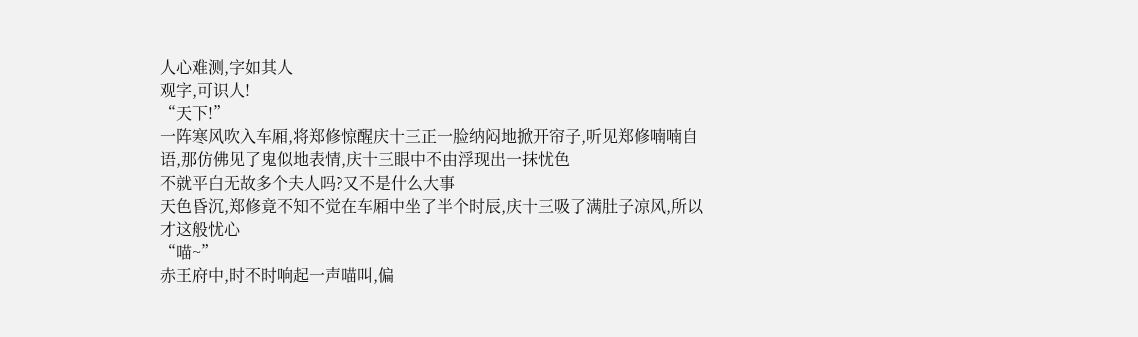人心难测,字如其人
观字,可识人!
“天下!”
一阵寒风吹入车厢,将郑修惊醒庆十三正一脸纳闷地掀开帘子,听见郑修喃喃自语,那仿佛见了鬼似地表情,庆十三眼中不由浮现出一抹忧色
不就平白无故多个夫人吗?又不是什么大事
天色昏沉,郑修竟不知不觉在车厢中坐了半个时辰,庆十三吸了满肚子凉风,所以才这般忧心
“喵~”
赤王府中,时不时响起一声喵叫,偏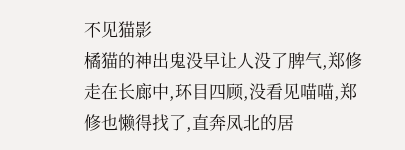不见猫影
橘猫的神出鬼没早让人没了脾气,郑修走在长廊中,环目四顾,没看见喵喵,郑修也懒得找了,直奔凤北的居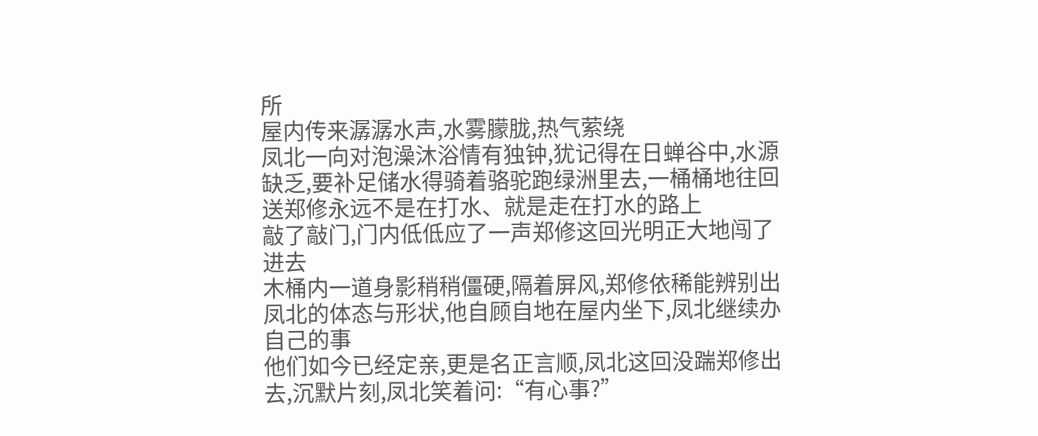所
屋内传来潺潺水声,水雾朦胧,热气萦绕
凤北一向对泡澡沐浴情有独钟,犹记得在日蝉谷中,水源缺乏,要补足储水得骑着骆驼跑绿洲里去,一桶桶地往回送郑修永远不是在打水、就是走在打水的路上
敲了敲门,门内低低应了一声郑修这回光明正大地闯了进去
木桶内一道身影稍稍僵硬,隔着屏风,郑修依稀能辨别出凤北的体态与形状,他自顾自地在屋内坐下,凤北继续办自己的事
他们如今已经定亲,更是名正言顺,凤北这回没踹郑修出去,沉默片刻,凤北笑着问:“有心事?”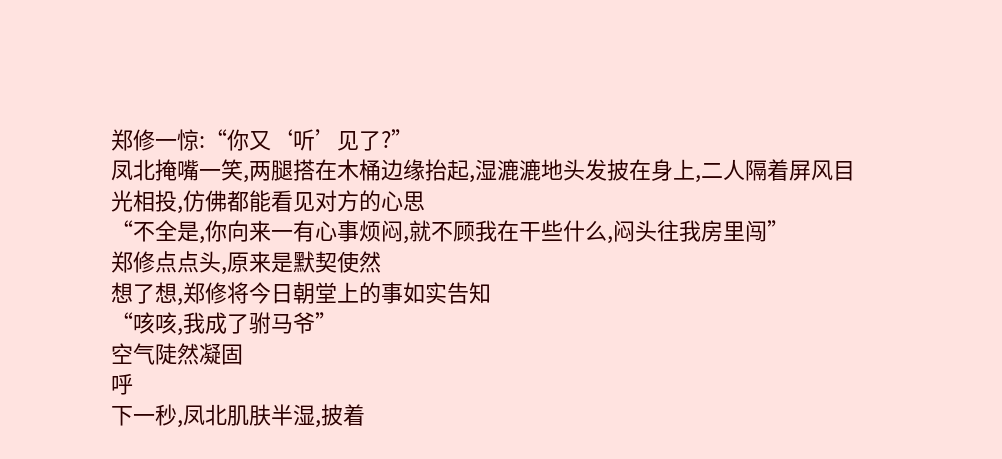郑修一惊:“你又‘听’见了?”
凤北掩嘴一笑,两腿搭在木桶边缘抬起,湿漉漉地头发披在身上,二人隔着屏风目光相投,仿佛都能看见对方的心思
“不全是,你向来一有心事烦闷,就不顾我在干些什么,闷头往我房里闯”
郑修点点头,原来是默契使然
想了想,郑修将今日朝堂上的事如实告知
“咳咳,我成了驸马爷”
空气陡然凝固
呼
下一秒,凤北肌肤半湿,披着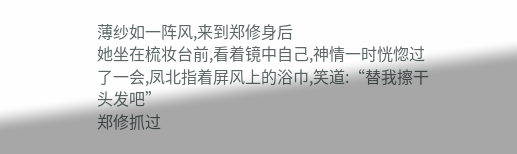薄纱如一阵风,来到郑修身后
她坐在梳妆台前,看着镜中自己,神情一时恍惚过了一会,凤北指着屏风上的浴巾,笑道:“替我擦干头发吧”
郑修抓过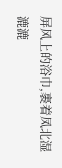屏风上的浴巾,裹着凤北湿漉漉